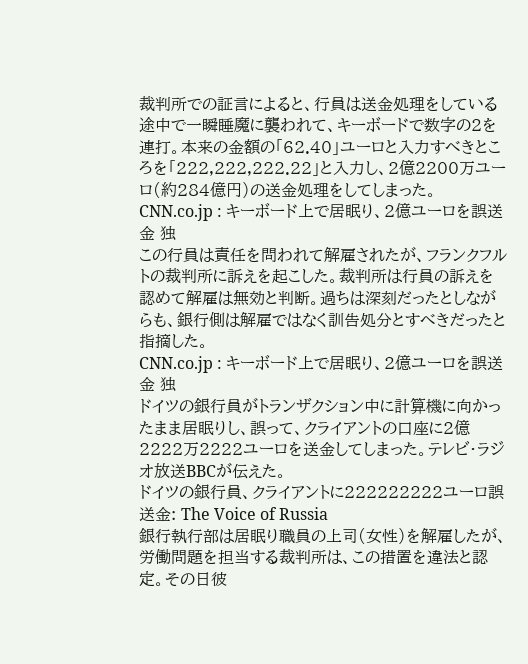裁判所での証言によると、行員は送金処理をしている途中で一瞬睡魔に襲われて、キーボードで数字の2を連打。本来の金額の「62.40」ユーロと入力すべきところを「222,222,222.22」と入力し、2億2200万ユーロ(約284億円)の送金処理をしてしまった。
CNN.co.jp : キーボード上で居眠り、2億ユーロを誤送金 独
この行員は責任を問われて解雇されたが、フランクフルトの裁判所に訴えを起こした。裁判所は行員の訴えを認めて解雇は無効と判断。過ちは深刻だったとしながらも、銀行側は解雇ではなく訓告処分とすべきだったと指摘した。
CNN.co.jp : キーボード上で居眠り、2億ユーロを誤送金 独
ドイツの銀行員がトランザクション中に計算機に向かったまま居眠りし、誤って、クライアントの口座に2億2222万2222ユーロを送金してしまった。テレビ・ラジオ放送BBCが伝えた。
ドイツの銀行員、クライアントに222222222ユーロ誤送金: The Voice of Russia
銀行執行部は居眠り職員の上司(女性)を解雇したが、労働問題を担当する裁判所は、この措置を違法と認定。その日彼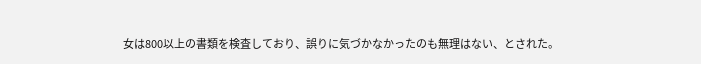女は800以上の書類を検査しており、誤りに気づかなかったのも無理はない、とされた。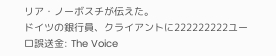リア・ノーボスチが伝えた。
ドイツの銀行員、クライアントに222222222ユーロ誤送金: The Voice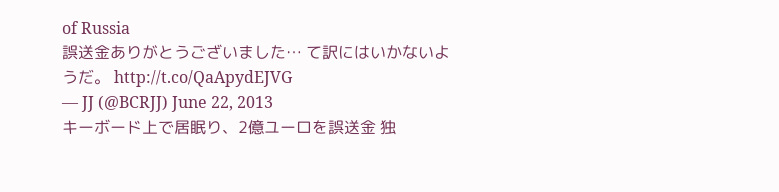of Russia
誤送金ありがとうございました… て訳にはいかないようだ。 http://t.co/QaApydEJVG
— JJ (@BCRJJ) June 22, 2013
キーボード上で居眠り、2億ユーロを誤送金 独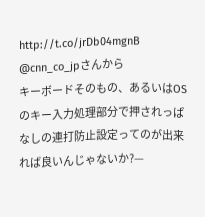http://t.co/jrDb04mgnB @cnn_co_jpさんから
キーボードそのもの、あるいはOSのキー入力処理部分で押されっぱなしの連打防止設定ってのが出来れば良いんじゃないか?—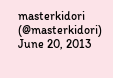masterkidori (@masterkidori) June 20, 2013